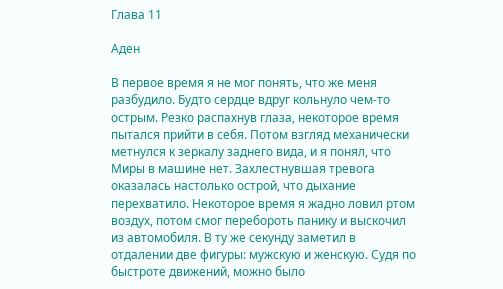Глава 11

Аден

В первое время я не мог понять, что же меня разбудило. Будто сердце вдруг кольнуло чем-то острым. Резко распахнув глаза, некоторое время пытался прийти в себя. Потом взгляд механически метнулся к зеркалу заднего вида, и я понял, что Миры в машине нет. Захлестнувшая тревога оказалась настолько острой, что дыхание перехватило. Некоторое время я жадно ловил ртом воздух, потом смог перебороть панику и выскочил из автомобиля. В ту же секунду заметил в отдалении две фигуры: мужскую и женскую. Судя по быстроте движений, можно было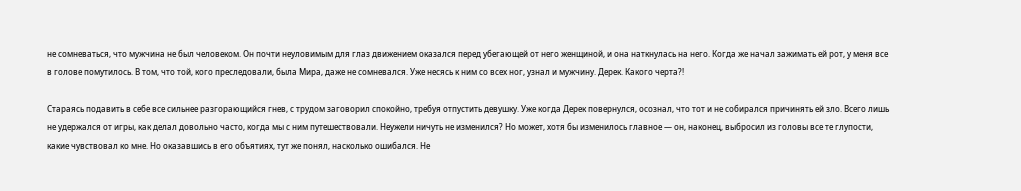не сомневаться, что мужчина не был человеком. Он почти неуловимым для глаз движением оказался перед убегающей от него женщиной, и она наткнулась на него. Когда же начал зажимать ей рот, у меня все в голове помутилось. В том, что той, кого преследовали, была Мира, даже не сомневался. Уже несясь к ним со всех ног, узнал и мужчину. Дерек. Какого черта?!

Стараясь подавить в себе все сильнее разгорающийся гнев, с трудом заговорил спокойно, требуя отпустить девушку. Уже когда Дерек повернулся, осознал, что тот и не собирался причинять ей зло. Всего лишь не удержался от игры, как делал довольно часто, когда мы с ним путешествовали. Неужели ничуть не изменился? Но может, хотя бы изменилось главное — он, наконец, выбросил из головы все те глупости, какие чувствовал ко мне. Но оказавшись в его объятиях, тут же понял, насколько ошибался. Не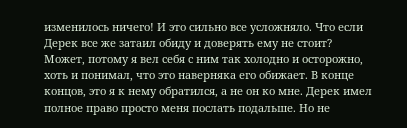изменилось ничего! И это сильно все усложняло. Что если Дерек все же затаил обиду и доверять ему не стоит? Может, потому я вел себя с ним так холодно и осторожно, хоть и понимал, что это наверняка его обижает. В конце концов, это я к нему обратился, а не он ко мне. Дерек имел полное право просто меня послать подальше. Но не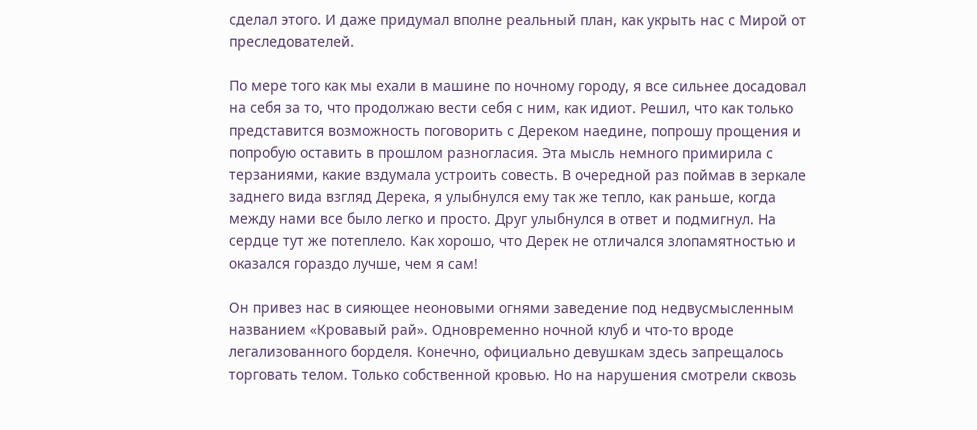сделал этого. И даже придумал вполне реальный план, как укрыть нас с Мирой от преследователей.

По мере того как мы ехали в машине по ночному городу, я все сильнее досадовал на себя за то, что продолжаю вести себя с ним, как идиот. Решил, что как только представится возможность поговорить с Дереком наедине, попрошу прощения и попробую оставить в прошлом разногласия. Эта мысль немного примирила с терзаниями, какие вздумала устроить совесть. В очередной раз поймав в зеркале заднего вида взгляд Дерека, я улыбнулся ему так же тепло, как раньше, когда между нами все было легко и просто. Друг улыбнулся в ответ и подмигнул. На сердце тут же потеплело. Как хорошо, что Дерек не отличался злопамятностью и оказался гораздо лучше, чем я сам!

Он привез нас в сияющее неоновыми огнями заведение под недвусмысленным названием «Кровавый рай». Одновременно ночной клуб и что-то вроде легализованного борделя. Конечно, официально девушкам здесь запрещалось торговать телом. Только собственной кровью. Но на нарушения смотрели сквозь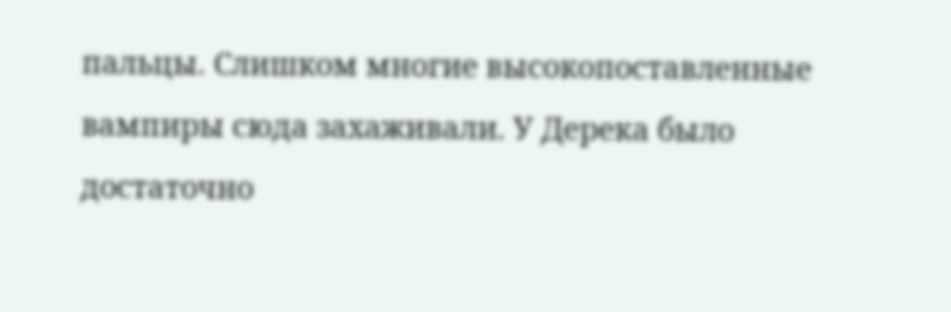пальцы. Слишком многие высокопоставленные вампиры сюда захаживали. У Дерека было достаточно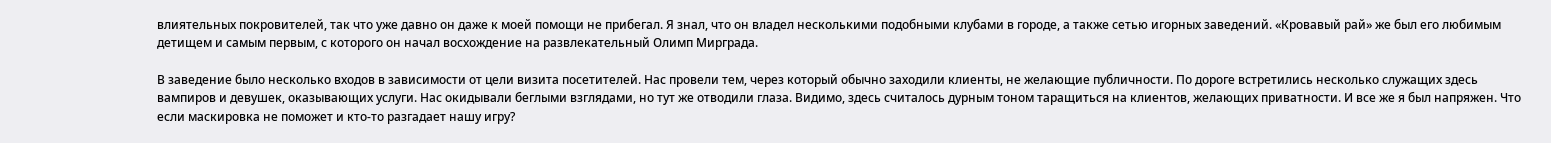влиятельных покровителей, так что уже давно он даже к моей помощи не прибегал. Я знал, что он владел несколькими подобными клубами в городе, а также сетью игорных заведений. «Кровавый рай» же был его любимым детищем и самым первым, с которого он начал восхождение на развлекательный Олимп Мирграда.

В заведение было несколько входов в зависимости от цели визита посетителей. Нас провели тем, через который обычно заходили клиенты, не желающие публичности. По дороге встретились несколько служащих здесь вампиров и девушек, оказывающих услуги. Нас окидывали беглыми взглядами, но тут же отводили глаза. Видимо, здесь считалось дурным тоном таращиться на клиентов, желающих приватности. И все же я был напряжен. Что если маскировка не поможет и кто-то разгадает нашу игру?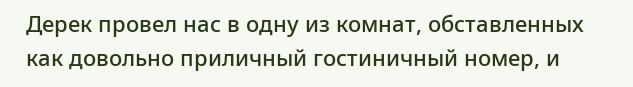Дерек провел нас в одну из комнат, обставленных как довольно приличный гостиничный номер, и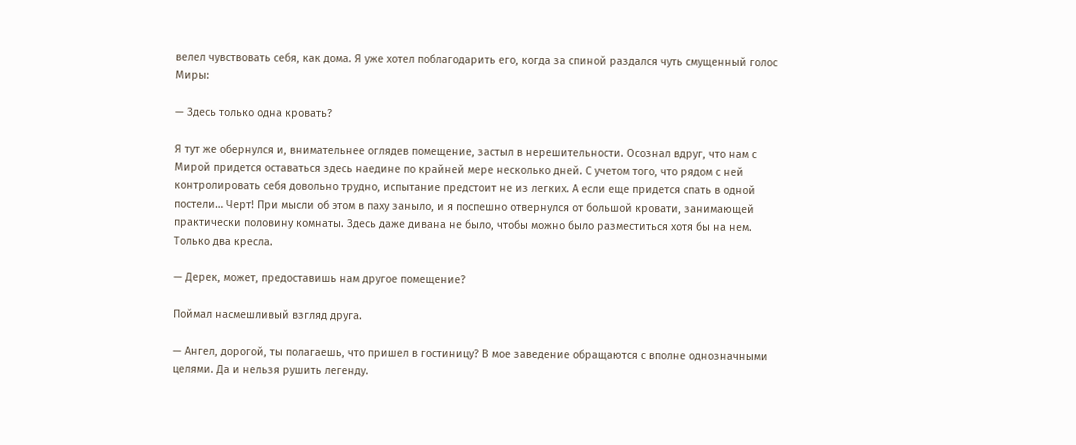велел чувствовать себя, как дома. Я уже хотел поблагодарить его, когда за спиной раздался чуть смущенный голос Миры:

— Здесь только одна кровать?

Я тут же обернулся и, внимательнее оглядев помещение, застыл в нерешительности. Осознал вдруг, что нам с Мирой придется оставаться здесь наедине по крайней мере несколько дней. С учетом того, что рядом с ней контролировать себя довольно трудно, испытание предстоит не из легких. А если еще придется спать в одной постели… Черт! При мысли об этом в паху заныло, и я поспешно отвернулся от большой кровати, занимающей практически половину комнаты. Здесь даже дивана не было, чтобы можно было разместиться хотя бы на нем. Только два кресла.

— Дерек, может, предоставишь нам другое помещение?

Поймал насмешливый взгляд друга.

— Ангел, дорогой, ты полагаешь, что пришел в гостиницу? В мое заведение обращаются с вполне однозначными целями. Да и нельзя рушить легенду.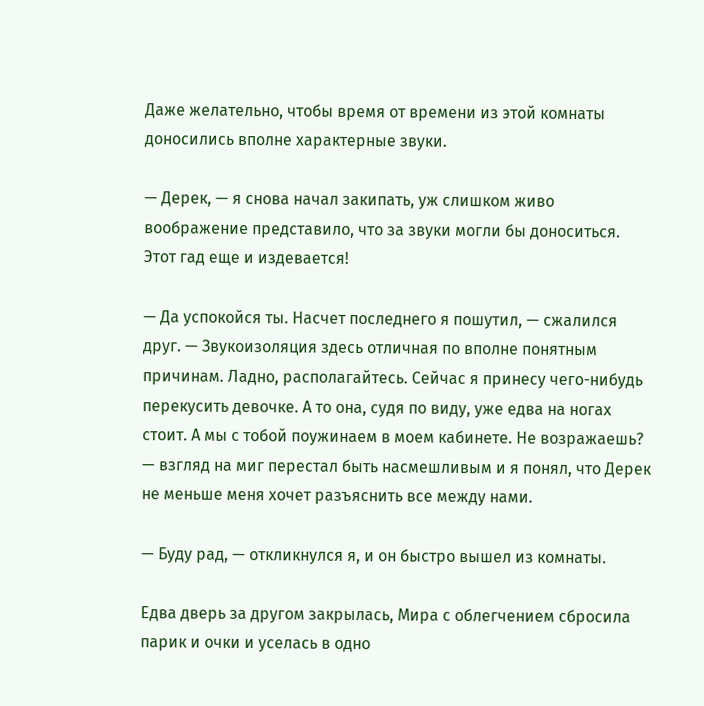Даже желательно, чтобы время от времени из этой комнаты доносились вполне характерные звуки.

— Дерек, — я снова начал закипать, уж слишком живо воображение представило, что за звуки могли бы доноситься. Этот гад еще и издевается!

— Да успокойся ты. Насчет последнего я пошутил, — сжалился друг. — Звукоизоляция здесь отличная по вполне понятным причинам. Ладно, располагайтесь. Сейчас я принесу чего-нибудь перекусить девочке. А то она, судя по виду, уже едва на ногах стоит. А мы с тобой поужинаем в моем кабинете. Не возражаешь? — взгляд на миг перестал быть насмешливым и я понял, что Дерек не меньше меня хочет разъяснить все между нами.

— Буду рад, — откликнулся я, и он быстро вышел из комнаты.

Едва дверь за другом закрылась, Мира с облегчением сбросила парик и очки и уселась в одно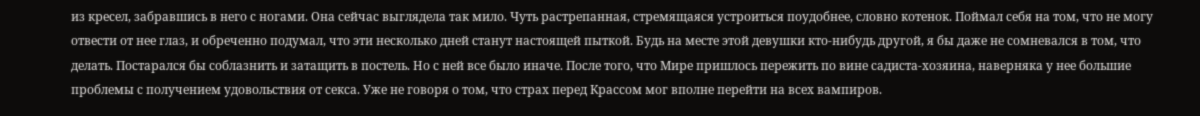из кресел, забравшись в него с ногами. Она сейчас выглядела так мило. Чуть растрепанная, стремящаяся устроиться поудобнее, словно котенок. Поймал себя на том, что не могу отвести от нее глаз, и обреченно подумал, что эти несколько дней станут настоящей пыткой. Будь на месте этой девушки кто-нибудь другой, я бы даже не сомневался в том, что делать. Постарался бы соблазнить и затащить в постель. Но с ней все было иначе. После того, что Мире пришлось пережить по вине садиста-хозяина, наверняка у нее большие проблемы с получением удовольствия от секса. Уже не говоря о том, что страх перед Крассом мог вполне перейти на всех вампиров.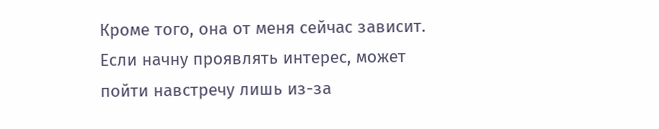Кроме того, она от меня сейчас зависит. Если начну проявлять интерес, может пойти навстречу лишь из-за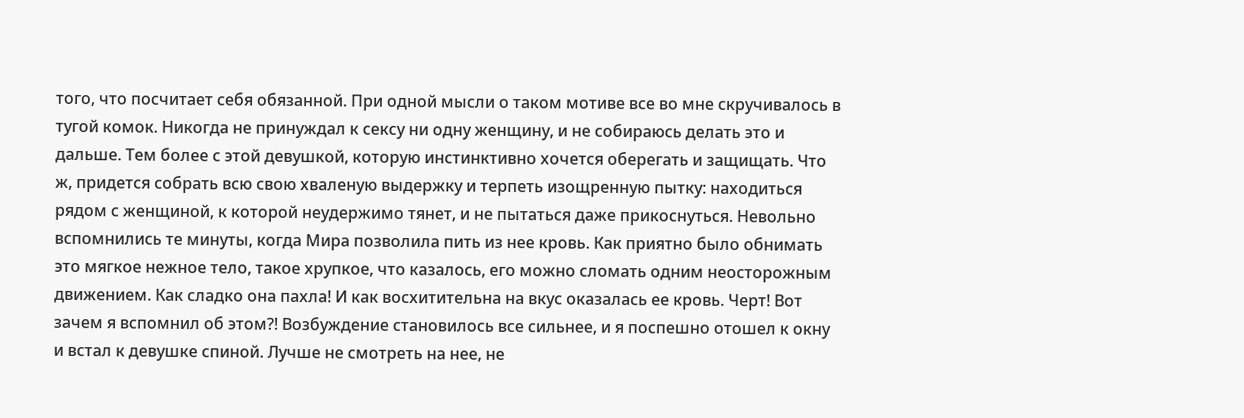того, что посчитает себя обязанной. При одной мысли о таком мотиве все во мне скручивалось в тугой комок. Никогда не принуждал к сексу ни одну женщину, и не собираюсь делать это и дальше. Тем более с этой девушкой, которую инстинктивно хочется оберегать и защищать. Что ж, придется собрать всю свою хваленую выдержку и терпеть изощренную пытку: находиться рядом с женщиной, к которой неудержимо тянет, и не пытаться даже прикоснуться. Невольно вспомнились те минуты, когда Мира позволила пить из нее кровь. Как приятно было обнимать это мягкое нежное тело, такое хрупкое, что казалось, его можно сломать одним неосторожным движением. Как сладко она пахла! И как восхитительна на вкус оказалась ее кровь. Черт! Вот зачем я вспомнил об этом?! Возбуждение становилось все сильнее, и я поспешно отошел к окну и встал к девушке спиной. Лучше не смотреть на нее, не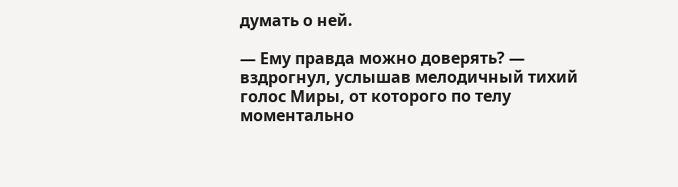думать о ней.

— Ему правда можно доверять? — вздрогнул, услышав мелодичный тихий голос Миры, от которого по телу моментально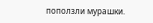поползли мурашки.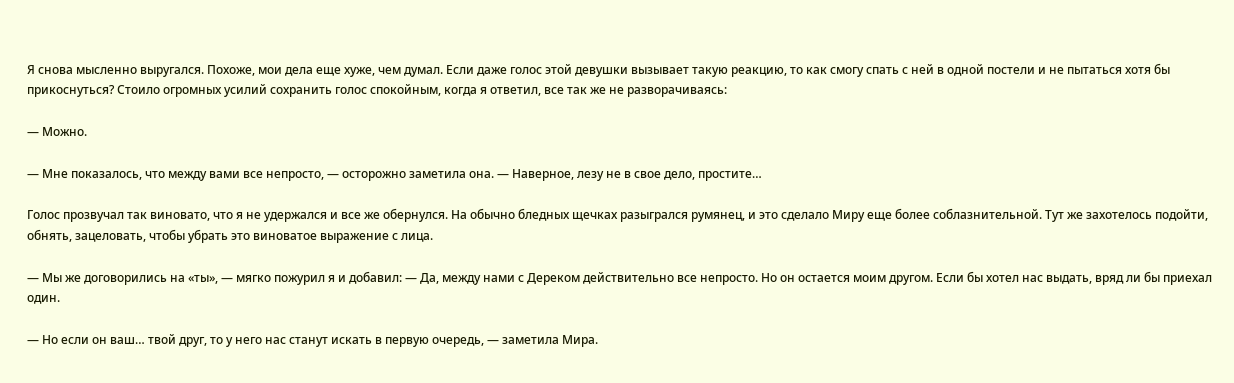Я снова мысленно выругался. Похоже, мои дела еще хуже, чем думал. Если даже голос этой девушки вызывает такую реакцию, то как смогу спать с ней в одной постели и не пытаться хотя бы прикоснуться? Стоило огромных усилий сохранить голос спокойным, когда я ответил, все так же не разворачиваясь:

— Можно.

— Мне показалось, что между вами все непросто, — осторожно заметила она. — Наверное, лезу не в свое дело, простите…

Голос прозвучал так виновато, что я не удержался и все же обернулся. На обычно бледных щечках разыгрался румянец, и это сделало Миру еще более соблазнительной. Тут же захотелось подойти, обнять, зацеловать, чтобы убрать это виноватое выражение с лица.

— Мы же договорились на «ты», — мягко пожурил я и добавил: — Да, между нами с Дереком действительно все непросто. Но он остается моим другом. Если бы хотел нас выдать, вряд ли бы приехал один.

— Но если он ваш… твой друг, то у него нас станут искать в первую очередь, — заметила Мира.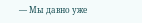— Мы давно уже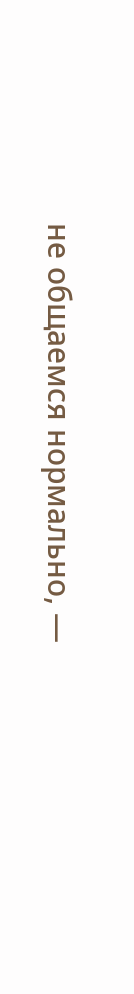не общаемся нормально, —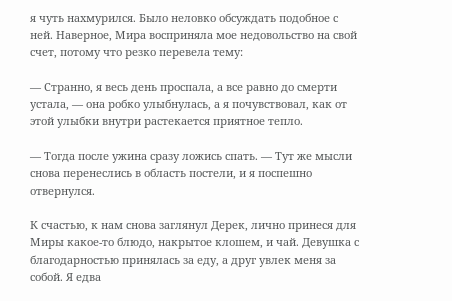я чуть нахмурился. Было неловко обсуждать подобное с ней. Наверное, Мира восприняла мое недовольство на свой счет, потому что резко перевела тему:

— Странно, я весь день проспала, а все равно до смерти устала, — она робко улыбнулась, а я почувствовал, как от этой улыбки внутри растекается приятное тепло.

— Тогда после ужина сразу ложись спать. — Тут же мысли снова перенеслись в область постели, и я поспешно отвернулся.

К счастью, к нам снова заглянул Дерек, лично принеся для Миры какое-то блюдо, накрытое клошем, и чай. Девушка с благодарностью принялась за еду, а друг увлек меня за собой. Я едва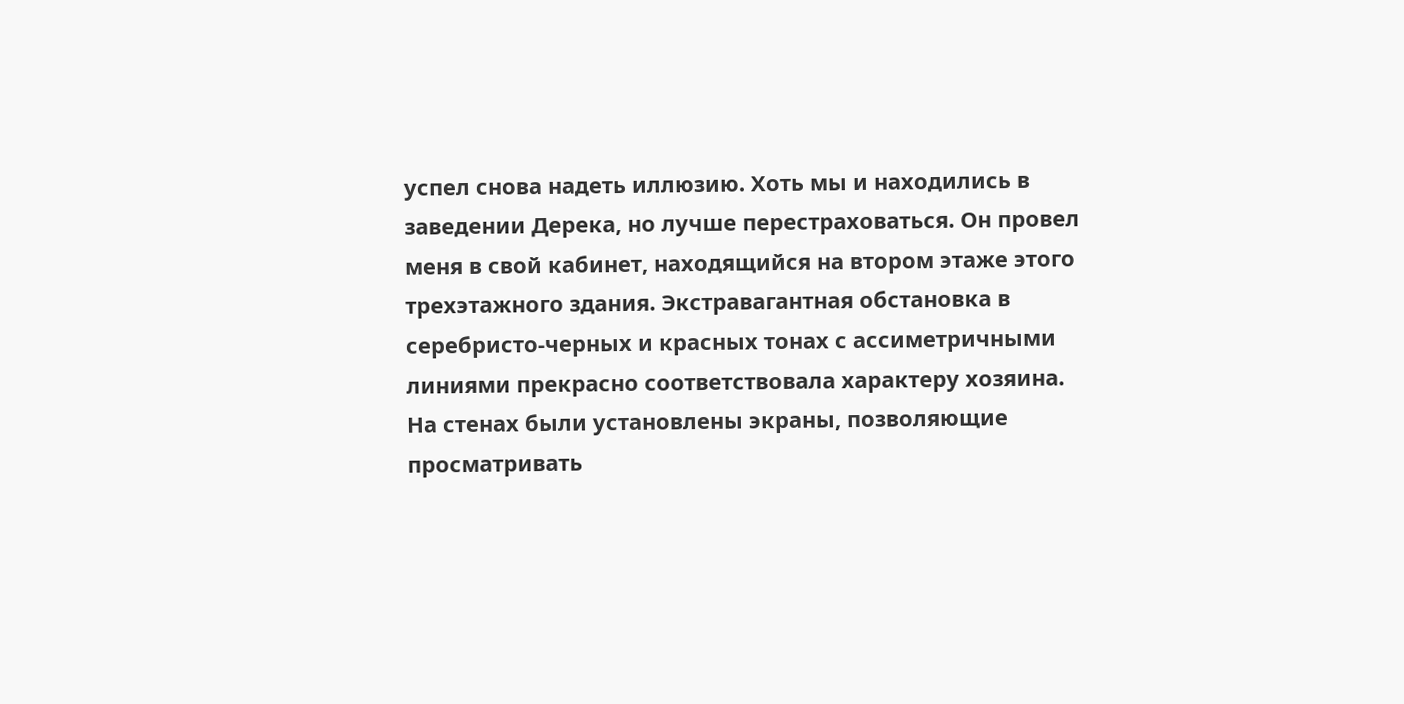успел снова надеть иллюзию. Хоть мы и находились в заведении Дерека, но лучше перестраховаться. Он провел меня в свой кабинет, находящийся на втором этаже этого трехэтажного здания. Экстравагантная обстановка в серебристо-черных и красных тонах с ассиметричными линиями прекрасно соответствовала характеру хозяина. На стенах были установлены экраны, позволяющие просматривать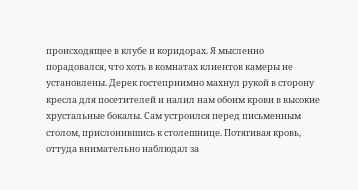происходящее в клубе и коридорах. Я мысленно порадовался, что хоть в комнатах клиентов камеры не установлены. Дерек гостеприимно махнул рукой в сторону кресла для посетителей и налил нам обоим крови в высокие хрустальные бокалы. Сам устроился перед письменным столом, прислонившись к столешнице. Потягивая кровь, оттуда внимательно наблюдал за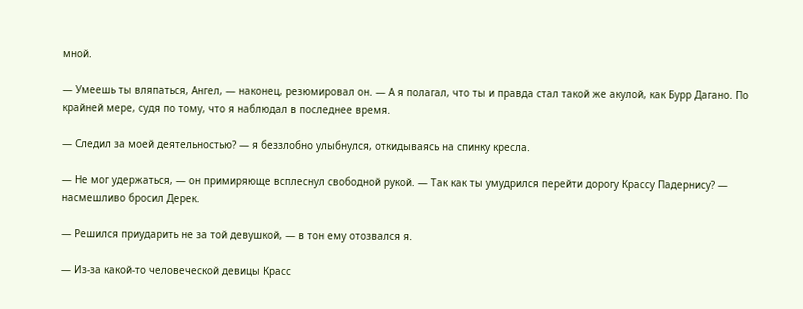мной.

— Умеешь ты вляпаться, Ангел, — наконец, резюмировал он. — А я полагал, что ты и правда стал такой же акулой, как Бурр Дагано. По крайней мере, судя по тому, что я наблюдал в последнее время.

— Следил за моей деятельностью? — я беззлобно улыбнулся, откидываясь на спинку кресла.

— Не мог удержаться, — он примиряюще всплеснул свободной рукой. — Так как ты умудрился перейти дорогу Крассу Падернису? — насмешливо бросил Дерек.

— Решился приударить не за той девушкой, — в тон ему отозвался я.

— Из-за какой-то человеческой девицы Красс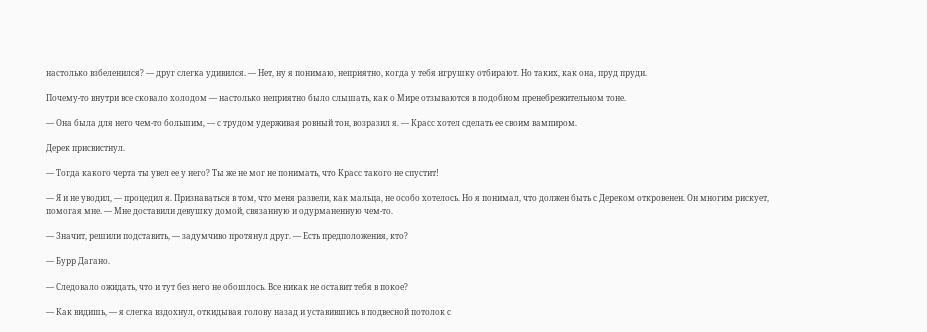настолько взбеленился? — друг слегка удивился. — Нет, ну я понимаю, неприятно, когда у тебя игрушку отбирают. Но таких, как она, пруд пруди.

Почему-то внутри все сковало холодом — настолько неприятно было слышать, как о Мире отзываются в подобном пренебрежительном тоне.

— Она была для него чем-то большим, — с трудом удерживая ровный тон, возразил я. — Красс хотел сделать ее своим вампиром.

Дерек присвистнул.

— Тогда какого черта ты увел ее у него? Ты же не мог не понимать, что Красс такого не спустит!

— Я и не уводил, — процедил я. Признаваться в том, что меня развели, как мальца, не особо хотелось. Но я понимал, что должен быть с Дереком откровенен. Он многим рискует, помогая мне. — Мне доставили девушку домой, связанную и одурманенную чем-то.

— Значит, решили подставить, — задумчиво протянул друг. — Есть предположения, кто?

— Бурр Дагано.

— Следовало ожидать, что и тут без него не обошлось. Все никак не оставит тебя в покое?

— Как видишь, — я слегка вздохнул, откидывая голову назад и уставившись в подвесной потолок с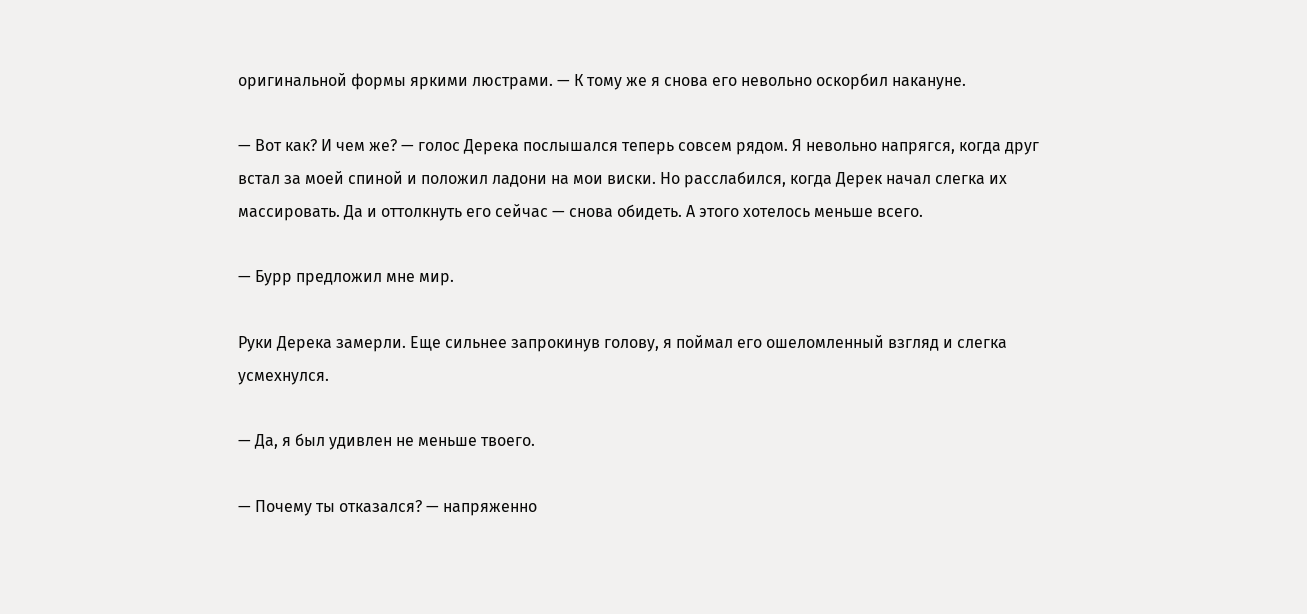оригинальной формы яркими люстрами. — К тому же я снова его невольно оскорбил накануне.

— Вот как? И чем же? — голос Дерека послышался теперь совсем рядом. Я невольно напрягся, когда друг встал за моей спиной и положил ладони на мои виски. Но расслабился, когда Дерек начал слегка их массировать. Да и оттолкнуть его сейчас — снова обидеть. А этого хотелось меньше всего.

— Бурр предложил мне мир.

Руки Дерека замерли. Еще сильнее запрокинув голову, я поймал его ошеломленный взгляд и слегка усмехнулся.

— Да, я был удивлен не меньше твоего.

— Почему ты отказался? — напряженно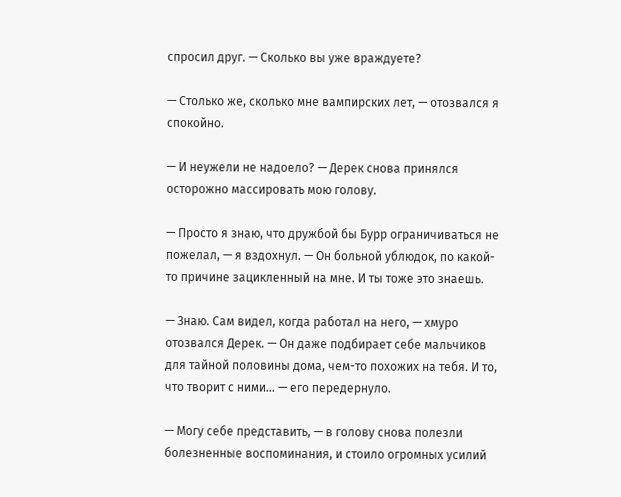спросил друг. — Сколько вы уже враждуете?

— Столько же, сколько мне вампирских лет, — отозвался я спокойно.

— И неужели не надоело? — Дерек снова принялся осторожно массировать мою голову.

— Просто я знаю, что дружбой бы Бурр ограничиваться не пожелал, — я вздохнул. — Он больной ублюдок, по какой-то причине зацикленный на мне. И ты тоже это знаешь.

— Знаю. Сам видел, когда работал на него, — хмуро отозвался Дерек. — Он даже подбирает себе мальчиков для тайной половины дома, чем-то похожих на тебя. И то, что творит с ними… — его передернуло.

— Могу себе представить, — в голову снова полезли болезненные воспоминания, и стоило огромных усилий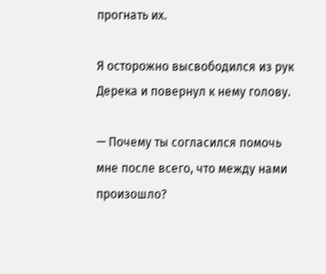прогнать их.

Я осторожно высвободился из рук Дерека и повернул к нему голову.

— Почему ты согласился помочь мне после всего, что между нами произошло?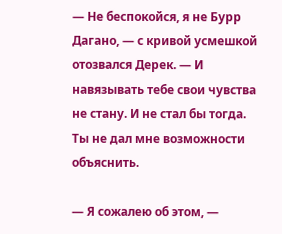— Не беспокойся, я не Бурр Дагано, — с кривой усмешкой отозвался Дерек. — И навязывать тебе свои чувства не стану. И не стал бы тогда. Ты не дал мне возможности объяснить.

— Я сожалею об этом, —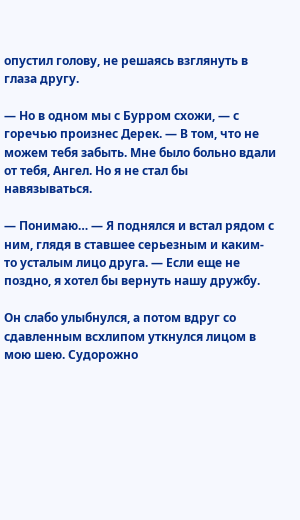опустил голову, не решаясь взглянуть в глаза другу.

— Но в одном мы с Бурром схожи, — с горечью произнес Дерек. — В том, что не можем тебя забыть. Мне было больно вдали от тебя, Ангел. Но я не стал бы навязываться.

— Понимаю… — Я поднялся и встал рядом с ним, глядя в ставшее серьезным и каким-то усталым лицо друга. — Если еще не поздно, я хотел бы вернуть нашу дружбу.

Он слабо улыбнулся, а потом вдруг со сдавленным всхлипом уткнулся лицом в мою шею. Судорожно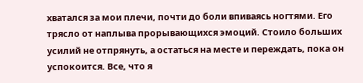хватался за мои плечи, почти до боли впиваясь ногтями. Его трясло от наплыва прорывающихся эмоций. Стоило больших усилий не отпрянуть, а остаться на месте и переждать, пока он успокоится. Все, что я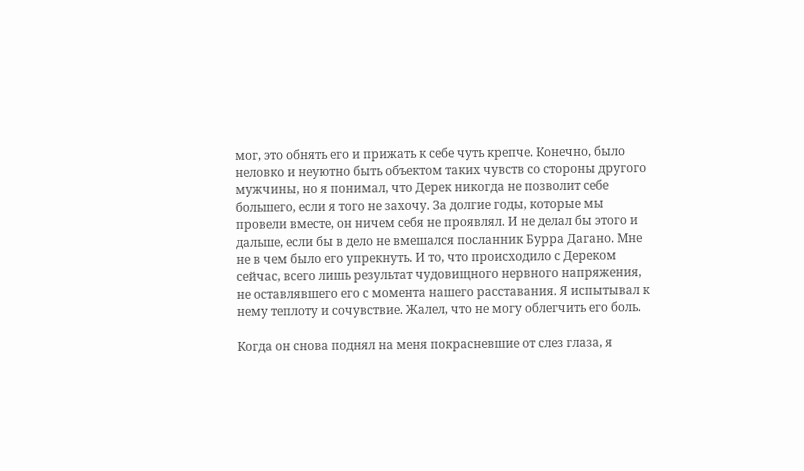мог, это обнять его и прижать к себе чуть крепче. Конечно, было неловко и неуютно быть объектом таких чувств со стороны другого мужчины, но я понимал, что Дерек никогда не позволит себе большего, если я того не захочу. За долгие годы, которые мы провели вместе, он ничем себя не проявлял. И не делал бы этого и дальше, если бы в дело не вмешался посланник Бурра Дагано. Мне не в чем было его упрекнуть. И то, что происходило с Дереком сейчас, всего лишь результат чудовищного нервного напряжения, не оставлявшего его с момента нашего расставания. Я испытывал к нему теплоту и сочувствие. Жалел, что не могу облегчить его боль.

Когда он снова поднял на меня покрасневшие от слез глаза, я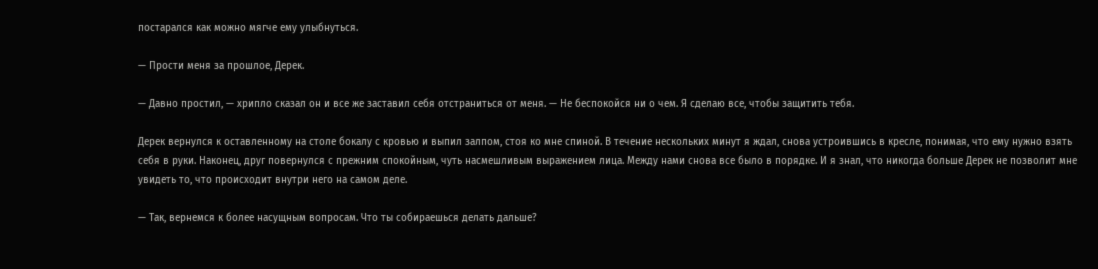постарался как можно мягче ему улыбнуться.

— Прости меня за прошлое, Дерек.

— Давно простил, — хрипло сказал он и все же заставил себя отстраниться от меня. — Не беспокойся ни о чем. Я сделаю все, чтобы защитить тебя.

Дерек вернулся к оставленному на столе бокалу с кровью и выпил залпом, стоя ко мне спиной. В течение нескольких минут я ждал, снова устроившись в кресле, понимая, что ему нужно взять себя в руки. Наконец, друг повернулся с прежним спокойным, чуть насмешливым выражением лица. Между нами снова все было в порядке. И я знал, что никогда больше Дерек не позволит мне увидеть то, что происходит внутри него на самом деле.

— Так, вернемся к более насущным вопросам. Что ты собираешься делать дальше?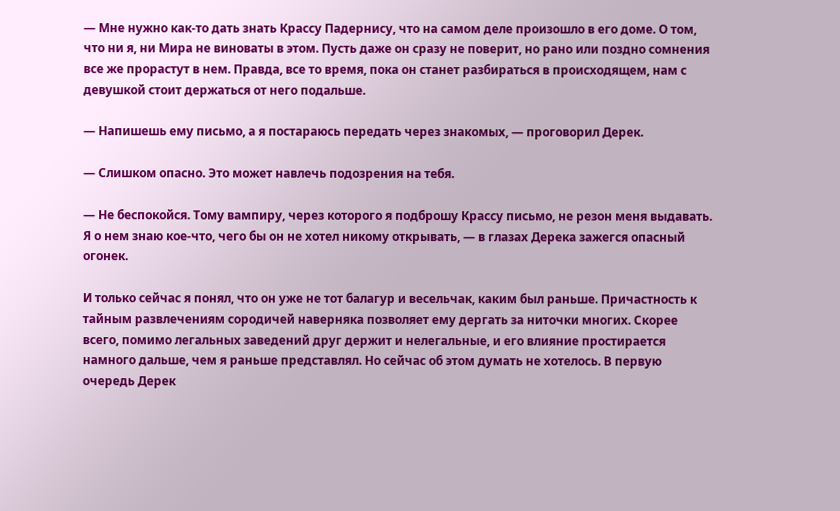— Мне нужно как-то дать знать Крассу Падернису, что на самом деле произошло в его доме. О том, что ни я, ни Мира не виноваты в этом. Пусть даже он сразу не поверит, но рано или поздно сомнения все же прорастут в нем. Правда, все то время, пока он станет разбираться в происходящем, нам с девушкой стоит держаться от него подальше.

— Напишешь ему письмо, а я постараюсь передать через знакомых, — проговорил Дерек.

— Слишком опасно. Это может навлечь подозрения на тебя.

— Не беспокойся. Тому вампиру, через которого я подброшу Крассу письмо, не резон меня выдавать. Я о нем знаю кое-что, чего бы он не хотел никому открывать, — в глазах Дерека зажегся опасный огонек.

И только сейчас я понял, что он уже не тот балагур и весельчак, каким был раньше. Причастность к тайным развлечениям сородичей наверняка позволяет ему дергать за ниточки многих. Скорее всего, помимо легальных заведений друг держит и нелегальные, и его влияние простирается намного дальше, чем я раньше представлял. Но сейчас об этом думать не хотелось. В первую очередь Дерек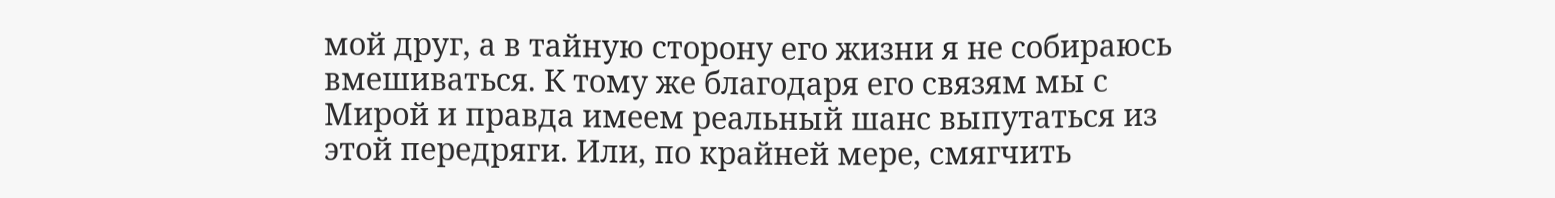мой друг, а в тайную сторону его жизни я не собираюсь вмешиваться. К тому же благодаря его связям мы с Мирой и правда имеем реальный шанс выпутаться из этой передряги. Или, по крайней мере, смягчить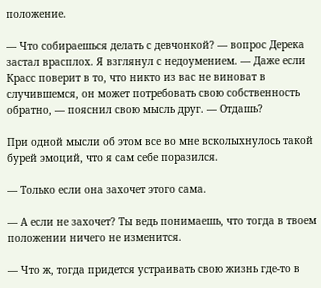положение.

— Что собираешься делать с девчонкой? — вопрос Дерека застал врасплох. Я взглянул с недоумением. — Даже если Красс поверит в то, что никто из вас не виноват в случившемся, он может потребовать свою собственность обратно, — пояснил свою мысль друг. — Отдашь?

При одной мысли об этом все во мне всколыхнулось такой бурей эмоций, что я сам себе поразился.

— Только если она захочет этого сама.

— А если не захочет? Ты ведь понимаешь, что тогда в твоем положении ничего не изменится.

— Что ж, тогда придется устраивать свою жизнь где-то в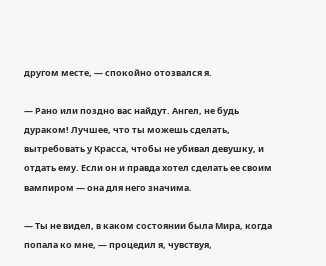другом месте, — спокойно отозвался я.

— Рано или поздно вас найдут. Ангел, не будь дураком! Лучшее, что ты можешь сделать, вытребовать у Красса, чтобы не убивал девушку, и отдать ему. Если он и правда хотел сделать ее своим вампиром — она для него значима.

— Ты не видел, в каком состоянии была Мира, когда попала ко мне, — процедил я, чувствуя,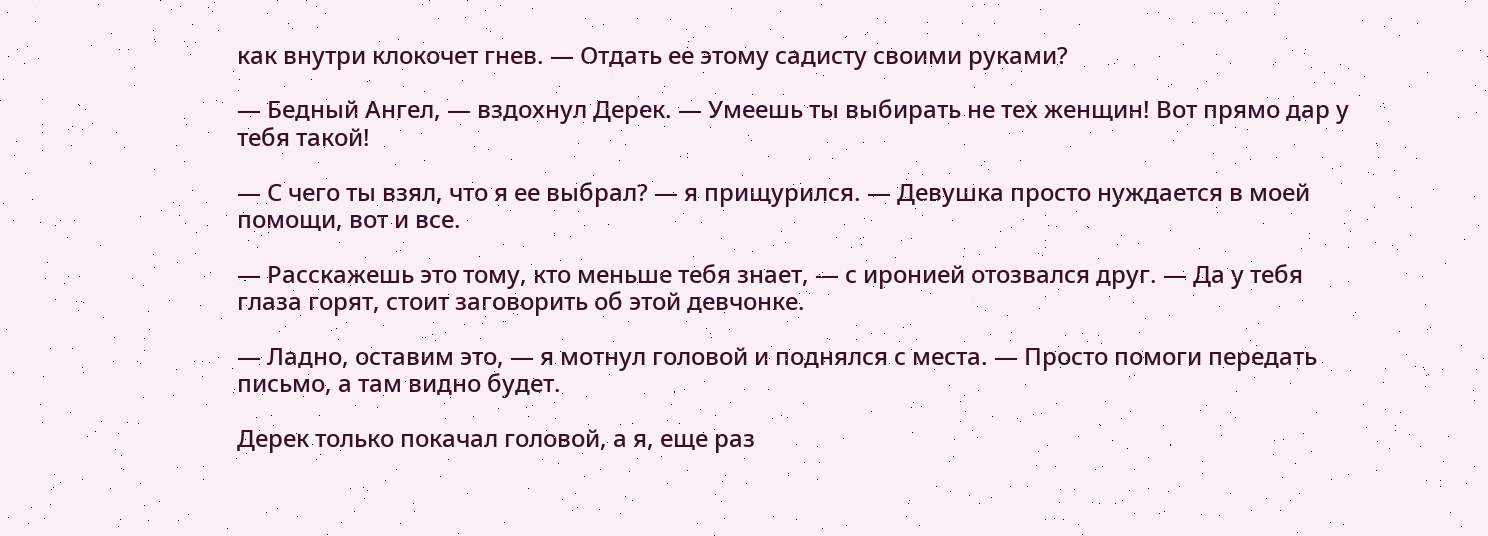как внутри клокочет гнев. — Отдать ее этому садисту своими руками?

— Бедный Ангел, — вздохнул Дерек. — Умеешь ты выбирать не тех женщин! Вот прямо дар у тебя такой!

— С чего ты взял, что я ее выбрал? — я прищурился. — Девушка просто нуждается в моей помощи, вот и все.

— Расскажешь это тому, кто меньше тебя знает, — с иронией отозвался друг. — Да у тебя глаза горят, стоит заговорить об этой девчонке.

— Ладно, оставим это, — я мотнул головой и поднялся с места. — Просто помоги передать письмо, а там видно будет.

Дерек только покачал головой, а я, еще раз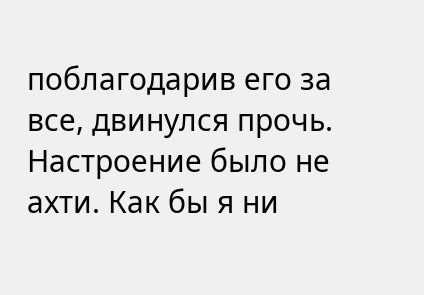поблагодарив его за все, двинулся прочь. Настроение было не ахти. Как бы я ни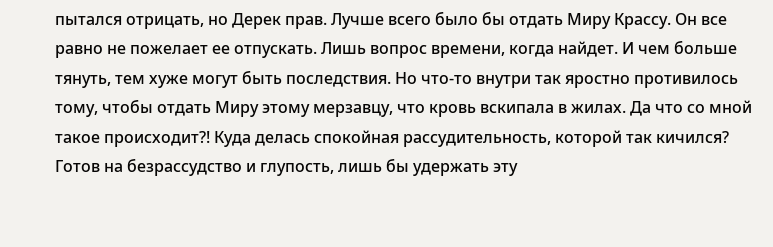пытался отрицать, но Дерек прав. Лучше всего было бы отдать Миру Крассу. Он все равно не пожелает ее отпускать. Лишь вопрос времени, когда найдет. И чем больше тянуть, тем хуже могут быть последствия. Но что-то внутри так яростно противилось тому, чтобы отдать Миру этому мерзавцу, что кровь вскипала в жилах. Да что со мной такое происходит?! Куда делась спокойная рассудительность, которой так кичился? Готов на безрассудство и глупость, лишь бы удержать эту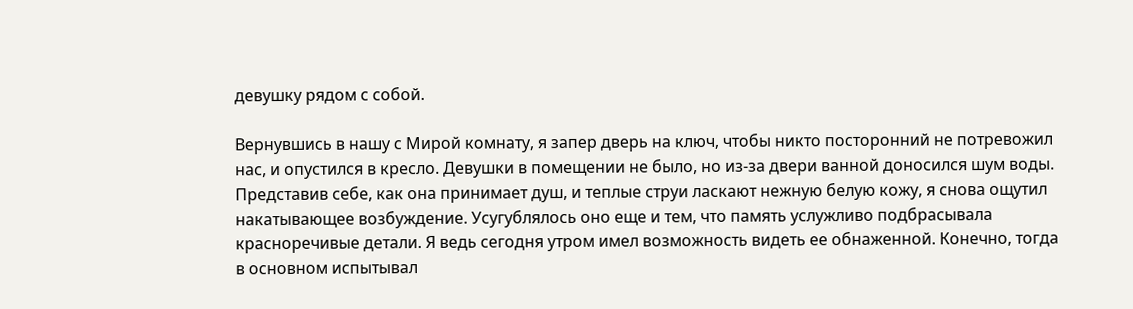девушку рядом с собой.

Вернувшись в нашу с Мирой комнату, я запер дверь на ключ, чтобы никто посторонний не потревожил нас, и опустился в кресло. Девушки в помещении не было, но из-за двери ванной доносился шум воды. Представив себе, как она принимает душ, и теплые струи ласкают нежную белую кожу, я снова ощутил накатывающее возбуждение. Усугублялось оно еще и тем, что память услужливо подбрасывала красноречивые детали. Я ведь сегодня утром имел возможность видеть ее обнаженной. Конечно, тогда в основном испытывал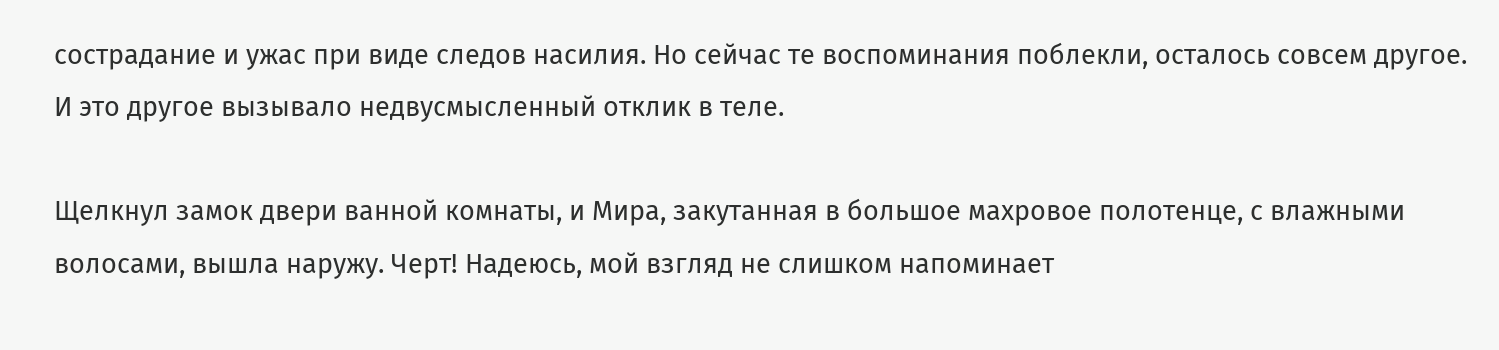сострадание и ужас при виде следов насилия. Но сейчас те воспоминания поблекли, осталось совсем другое. И это другое вызывало недвусмысленный отклик в теле.

Щелкнул замок двери ванной комнаты, и Мира, закутанная в большое махровое полотенце, с влажными волосами, вышла наружу. Черт! Надеюсь, мой взгляд не слишком напоминает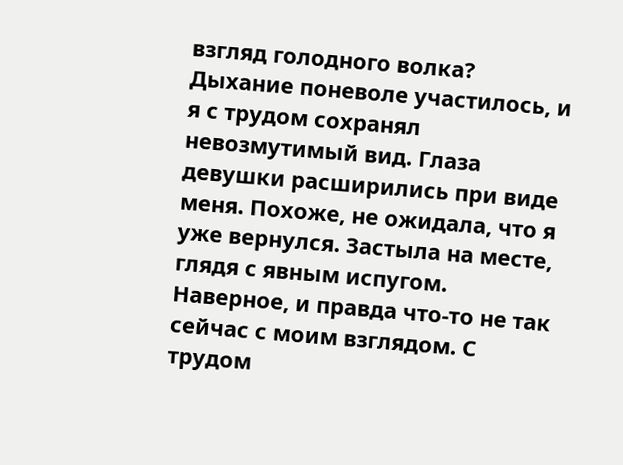взгляд голодного волка? Дыхание поневоле участилось, и я с трудом сохранял невозмутимый вид. Глаза девушки расширились при виде меня. Похоже, не ожидала, что я уже вернулся. Застыла на месте, глядя с явным испугом. Наверное, и правда что-то не так сейчас с моим взглядом. С трудом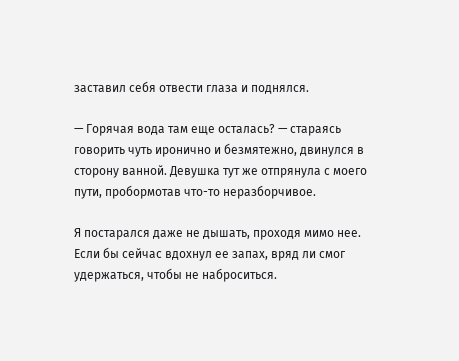заставил себя отвести глаза и поднялся.

— Горячая вода там еще осталась? — стараясь говорить чуть иронично и безмятежно, двинулся в сторону ванной. Девушка тут же отпрянула с моего пути, пробормотав что-то неразборчивое.

Я постарался даже не дышать, проходя мимо нее. Если бы сейчас вдохнул ее запах, вряд ли смог удержаться, чтобы не наброситься.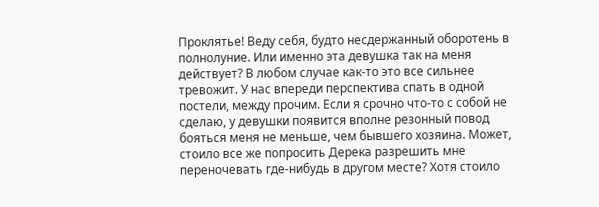Проклятье! Веду себя, будто несдержанный оборотень в полнолуние. Или именно эта девушка так на меня действует? В любом случае как-то это все сильнее тревожит. У нас впереди перспектива спать в одной постели, между прочим. Если я срочно что-то с собой не сделаю, у девушки появится вполне резонный повод бояться меня не меньше, чем бывшего хозяина. Может, стоило все же попросить Дерека разрешить мне переночевать где-нибудь в другом месте? Хотя стоило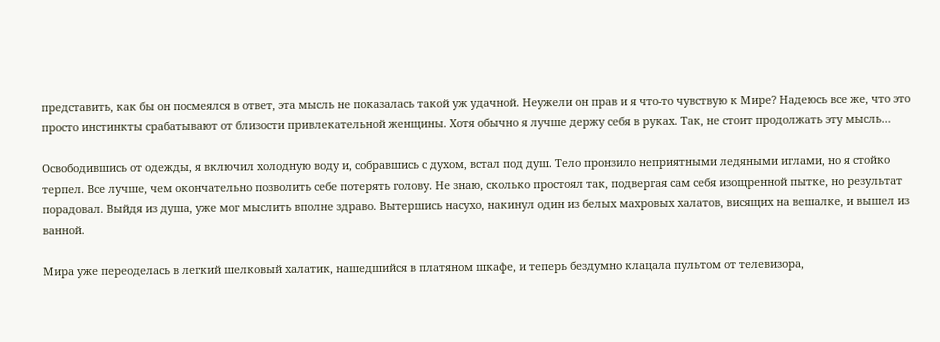представить, как бы он посмеялся в ответ, эта мысль не показалась такой уж удачной. Неужели он прав и я что-то чувствую к Мире? Надеюсь все же, что это просто инстинкты срабатывают от близости привлекательной женщины. Хотя обычно я лучше держу себя в руках. Так, не стоит продолжать эту мысль…

Освободившись от одежды, я включил холодную воду и, собравшись с духом, встал под душ. Тело пронзило неприятными ледяными иглами, но я стойко терпел. Все лучше, чем окончательно позволить себе потерять голову. Не знаю, сколько простоял так, подвергая сам себя изощренной пытке, но результат порадовал. Выйдя из душа, уже мог мыслить вполне здраво. Вытершись насухо, накинул один из белых махровых халатов, висящих на вешалке, и вышел из ванной.

Мира уже переоделась в легкий шелковый халатик, нашедшийся в платяном шкафе, и теперь бездумно клацала пультом от телевизора,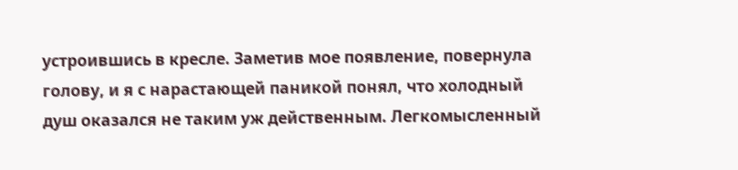устроившись в кресле. Заметив мое появление, повернула голову, и я с нарастающей паникой понял, что холодный душ оказался не таким уж действенным. Легкомысленный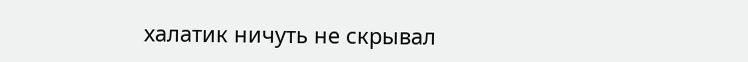халатик ничуть не скрывал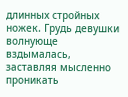длинных стройных ножек. Грудь девушки волнующе вздымалась, заставляя мысленно проникать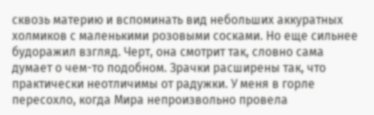сквозь материю и вспоминать вид небольших аккуратных холмиков с маленькими розовыми сосками. Но еще сильнее будоражил взгляд. Черт, она смотрит так, словно сама думает о чем-то подобном. Зрачки расширены так, что практически неотличимы от радужки. У меня в горле пересохло, когда Мира непроизвольно провела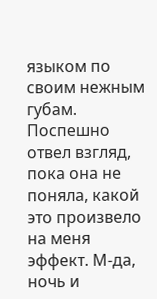языком по своим нежным губам. Поспешно отвел взгляд, пока она не поняла, какой это произвело на меня эффект. М-да, ночь и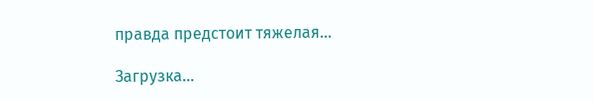правда предстоит тяжелая…

Загрузка...